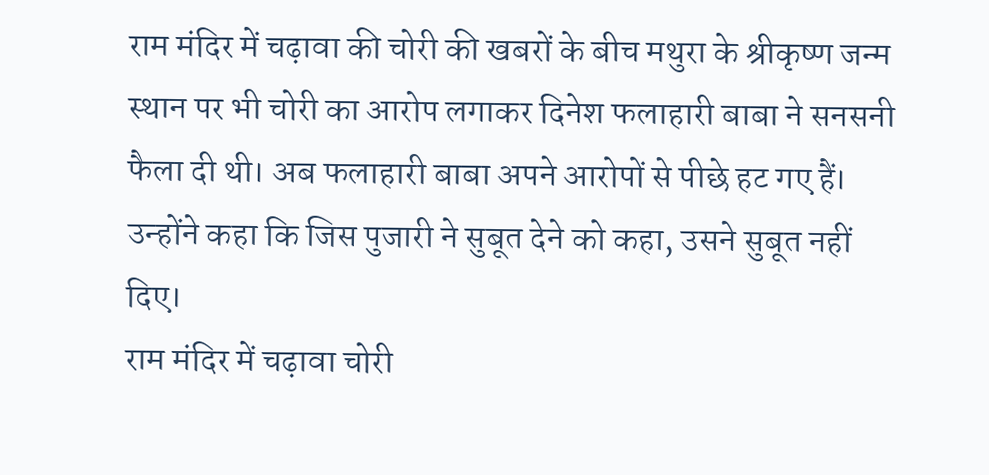राम मंदिर में चढ़ावा की चोरी की खबरों के बीच मथुरा के श्रीकृष्ण जन्म स्थान पर भी चोरी का आरोप लगाकर दिनेश फलाहारी बाबा ने सनसनी फैला दी थी। अब फलाहारी बाबा अपने आरोपों से पीछे हट गए हैं। उन्होंने कहा कि जिस पुजारी ने सुबूत देने को कहा, उसने सुबूत नहीं दिए।
राम मंदिर में चढ़ावा चोरी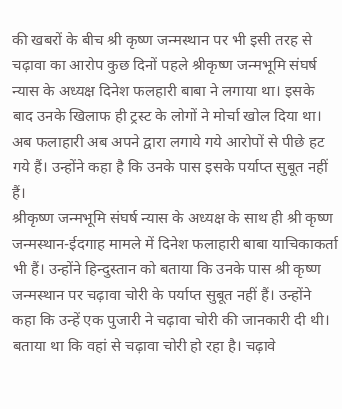की खबरों के बीच श्री कृष्ण जन्मस्थान पर भी इसी तरह से चढ़ावा का आरोप कुछ दिनों पहले श्रीकृष्ण जन्मभूमि संघर्ष न्यास के अध्यक्ष दिनेश फलहारी बाबा ने लगाया था। इसके बाद उनके खिलाफ ही ट्रस्ट के लोगों ने मोर्चा खोल दिया था। अब फलाहारी अब अपने द्वारा लगाये गये आरोपों से पीछे हट गये हैं। उन्होंने कहा है कि उनके पास इसके पर्याप्त सुबूत नहीं हैं।
श्रीकृष्ण जन्मभूमि संघर्ष न्यास के अध्यक्ष के साथ ही श्री कृष्ण जन्मस्थान-ईदगाह मामले में दिनेश फलाहारी बाबा याचिकाकर्ता भी हैं। उन्होंने हिन्दुस्तान को बताया कि उनके पास श्री कृष्ण जन्मस्थान पर चढ़ावा चोरी के पर्याप्त सुबूत नहीं हैं। उन्होंने कहा कि उन्हें एक पुजारी ने चढ़ावा चोरी की जानकारी दी थी। बताया था कि वहां से चढ़ावा चोरी हो रहा है। चढ़ावे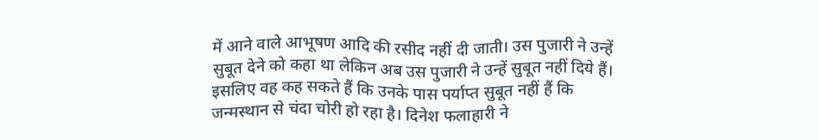में आने वाले आभूषण आदि की रसीद नहीं दी जाती। उस पुजारी ने उन्हें सुबूत देने को कहा था लेकिन अब उस पुजारी ने उन्हें सुबूत नहीं दिये हैं। इसलिए वह कह सकते हैं कि उनके पास पर्याप्त सुबूत नहीं हैं कि जन्मस्थान से चंदा चोरी हो रहा है। दिनेश फलाहारी ने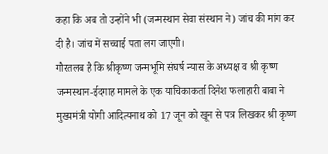कहा कि अब तो उन्होंने भी (जन्मस्थान सेवा संस्थान ने) जांच की मांग कर दी है। जांच में सच्चाई पता लग जाएगी।
गौरतलब है कि श्रीकृष्ण जन्मभूमि संघर्ष न्यास के अध्यक्ष व श्री कृष्ण जन्मस्थान-ईदगाह मामले के एक याचिकाकर्ता दिनेश फलाहारी बाबा ने मुख्यमंत्री योगी आदित्यनाथ को 17 जून को खून से पत्र लिखकर श्री कृष्ण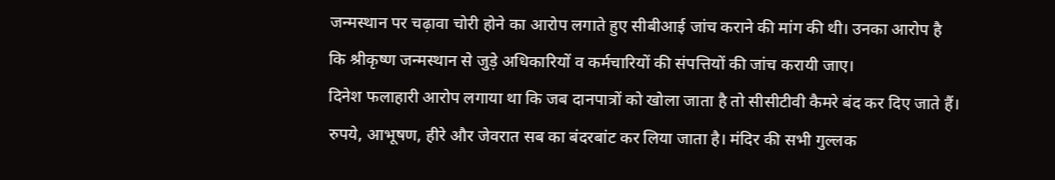जन्मस्थान पर चढ़ावा चोरी होने का आरोप लगाते हुए सीबीआई जांच कराने की मांग की थी। उनका आरोप है कि श्रीकृष्ण जन्मस्थान से जुड़े अधिकारियों व कर्मचारियों की संपत्तियों की जांच करायी जाए।
दिनेश फलाहारी आरोप लगाया था कि जब दानपात्रों को खोला जाता है तो सीसीटीवी कैमरे बंद कर दिए जाते हैं। रुपये, आभूषण, हीरे और जेवरात सब का बंदरबांट कर लिया जाता है। मंदिर की सभी गुल्लक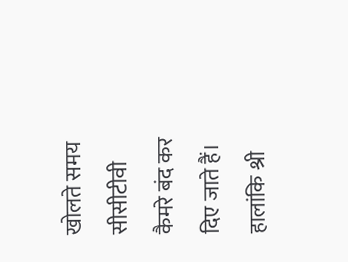खोलते समय सीसीटीवी कैमरे बंद कर दिए जाते हैं। हालांकि श्री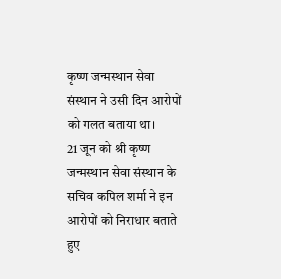कृष्ण जन्मस्थान सेवा संस्थान ने उसी दिन आरोपों को गलत बताया था।
21 जून को श्री कृष्ण जन्मस्थान सेवा संस्थान के सचिव कपिल शर्मा ने इन आरोपों को निराधार बताते हुए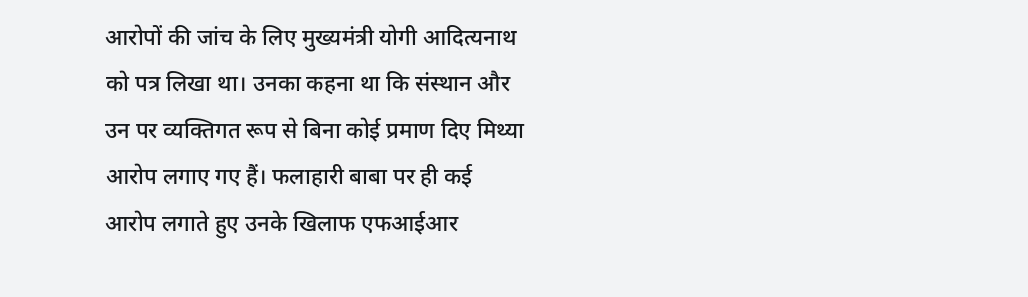आरोपों की जांच के लिए मुख्यमंत्री योगी आदित्यनाथ को पत्र लिखा था। उनका कहना था कि संस्थान और उन पर व्यक्तिगत रूप से बिना कोई प्रमाण दिए मिथ्या आरोप लगाए गए हैं। फलाहारी बाबा पर ही कई आरोप लगाते हुए उनके खिलाफ एफआईआर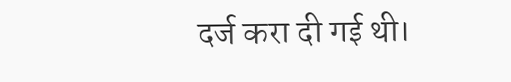दर्ज करा दी गई थी।